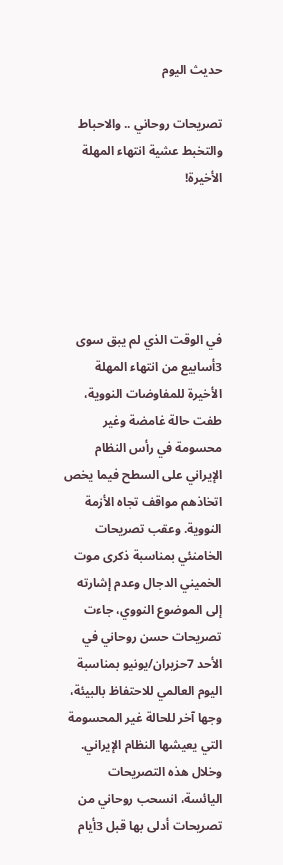حديث اليوم

تصريحات روحاني .. والاحباط والتخبط عشية انتهاء المهلة الأخيرة!





في الوقت الذي لم يبق سوی 3أسابيع من انتهاء المهلة الأخيرة للمفاوضات النووية، طفت حالة غامضة وغير محسومة في رأس النظام الإيراني علی السطح فيما يخص اتخاذهم مواقف تجاه الأزمة النووية. وعقب تصريحات الخامنئي بمناسبة ذکری موت الخميني الدجال وعدم إشارته إلی الموضوع النووي، جاءت تصريحات حسن روحاني في الأحد 7حزيران/يونيو بمناسبة اليوم العالمي للاحتفاظ بالبيئة، وجها آخر للحالة غير المحسومة التي يعيشها النظام الإيراني. وخلال هذه التصريحات اليائسة، انسحب روحاني من تصريحات أدلی بها قبل 3أيام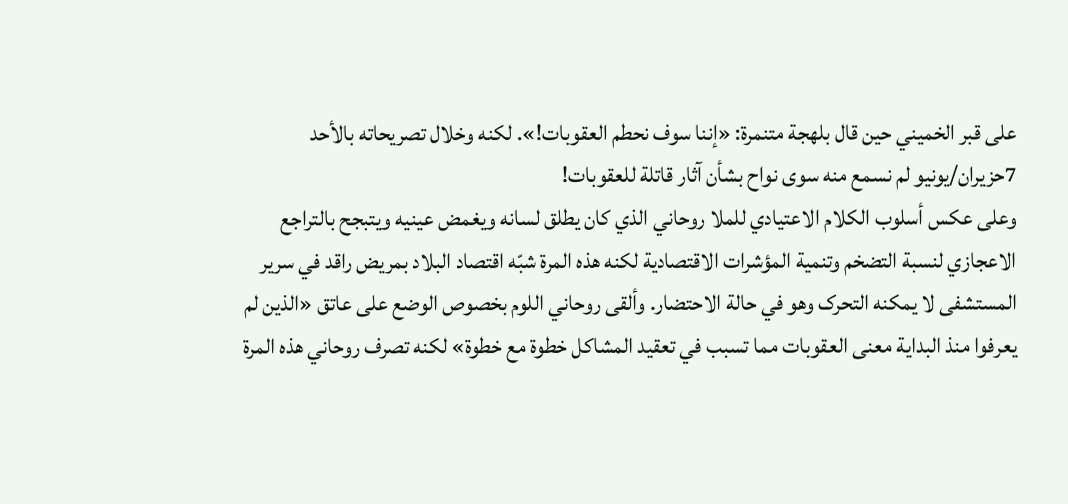علی قبر الخميني حين قال بلهجة متنمرة: «إننا سوف نحطم العقوبات!». لکنه وخلال تصريحاته بالأحد 7حزيران/يونيو لم نسمع منه سوی نواح بشأن آثار قاتلة للعقوبات!
وعلی عکس أسلوب الکلام الاعتيادي للملا روحاني الذي کان يطلق لسانه ويغمض عينيه ويتبجح بالتراجع الاعجازي لنسبة التضخم وتنمية المؤشرات الاقتصادية لکنه هذه المرة شبّه اقتصاد البلاد بمريض راقد في سرير المستشفی لا يمکنه التحرک وهو في حالة الاحتضار. وألقی روحاني اللوم بخصوص الوضع علی عاتق «الذين لم يعرفوا منذ البداية معنی العقوبات مما تسبب في تعقيد المشاکل خطوة مع خطوة» لکنه تصرف روحاني هذه المرة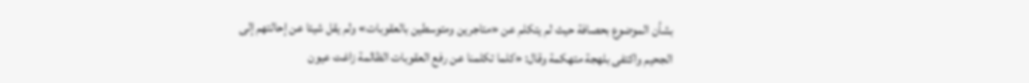بشأن الموضوع بحصافة حيث لم يتکلم عن «متاجرين ومتوسطين بالعقوبات» ولم يقل شيئا عن إحالتهم إلی الجحيم واکتفی بلهجة متهکمة وقال: «کلما تکلمنا عن رفع العقوبات الظالمة زاغت عيون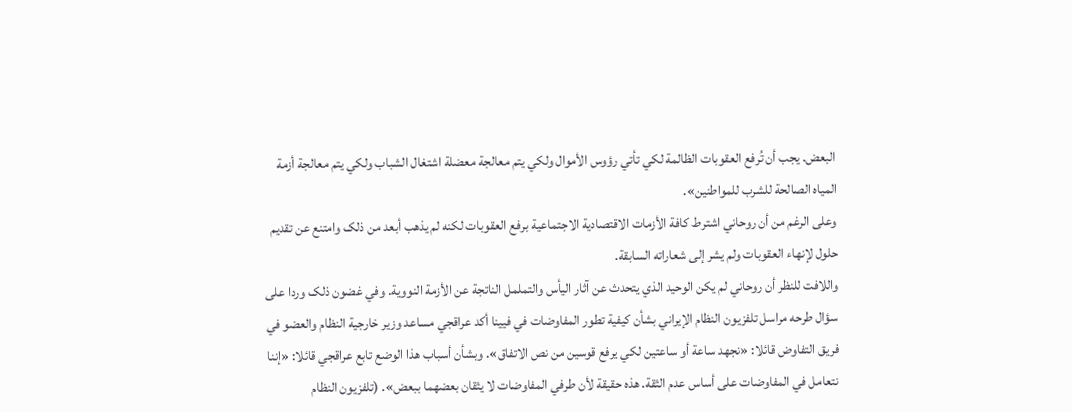البعض. يجب أن تُرفع العقوبات الظالمة لکي تأتي رؤوس الأموال ولکي يتم معالجة معضلة اشتغال الشباب ولکي يتم معالجة أزمة المياه الصالحة للشرب للمواطنين».
وعلی الرغم من أن روحاني اشترط کافة الأزمات الاقتصادية الاجتماعية برفع العقوبات لکنه لم يذهب أبعد من ذلک وامتنع عن تقديم حلول لإنهاء العقوبات ولم يشر إلی شعاراته السابقة.
واللافت للنظر أن روحاني لم يکن الوحيد الذي يتحدث عن آثار اليأس والتململ الناتجة عن الأزمة النووية. وفي غضون ذلک وردا علی سؤال طرحه مراسل تلفزيون النظام الإيراني بشأن کيفية تطور المفاوضات في فيينا أکد عراقجي مساعد وزير خارجية النظام والعضو في فريق التفاوض قائلا: «نجهد ساعة أو ساعتين لکي يرفع قوسين من نص الاتفاق». وبشأن أسباب هذا الوضع تابع عراقجي قائلا: «إننا نتعامل في المفاوضات علی أساس عدم الثقة. هذه حقيقة لأن طرفي المفاوضات لا يثقان بعضهما ببعض». (تلفزيون النظام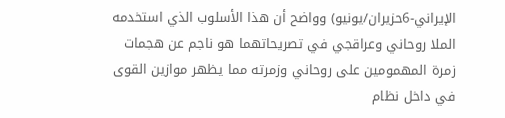الإيراني-6حزيران/يونيو) وواضح أن هذا الأسلوب الذي استخدمه الملا روحاني وعراقجي في تصريحاتهما هو ناجم عن هجمات زمرة المهمومين علی روحاني وزمرته مما يظهر موازين القوی في داخل نظام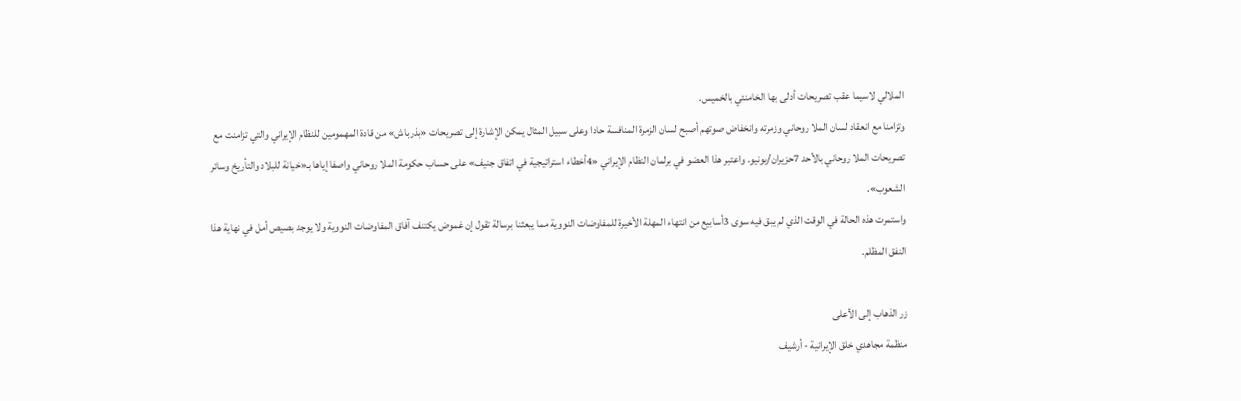الملالي لاسيما عقب تصريحات أدلی بها الخامنئي بالخميس.
وتزامنا مع انعقاد لسان الملا روحاني وزمرته وانخفاض صوتهم أصبح لسان الزمرة المنافسة حادا وعلی سبيل المثال يمکن الإشارة إلی تصريحات «بذرباش» من قادة المهمومين للنظام الإيراني والتي تزامنت مع تصريحات الملا روحاني بالأحد 7حزيران/يونيو. واعتبر هذا العضو في برلمان النظام الإيراني «4أخطاء استراتيجية في اتفاق جنيف» علی حساب حکومة الملا روحاني واصفا إياها بـ«خيانة للبلاد والتأريخ وسائر الشعوب».
واستمرت هذه الحالة في الوقت الذي لم يبق فيه سوی 3أسابيع من انتهاء المهلة الأخيرة للمفاوضات النووية مما يبعثنا برسالة تقول إن غموض يکتنف آفاق المفاوضات النووية ولا يوجد بصيص أمل في نهاية هذا النفق المظلم.

زر الذهاب إلى الأعلى
منظمة مجاهدي خلق الإيرانية - أرشیف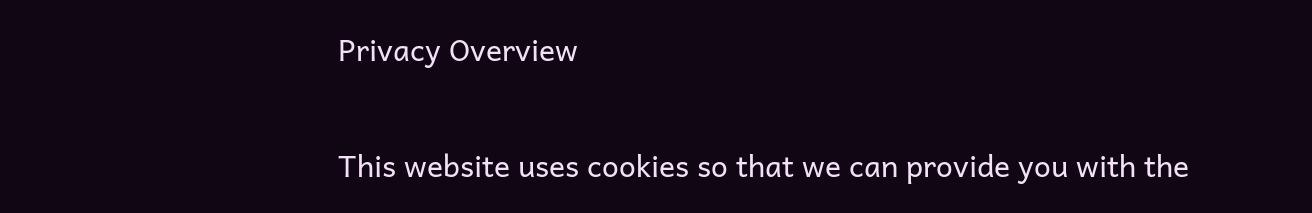Privacy Overview

This website uses cookies so that we can provide you with the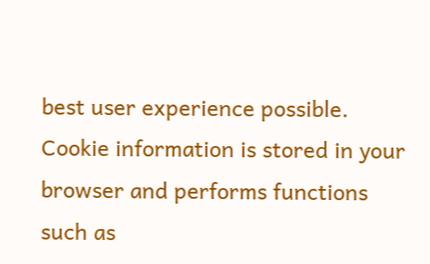best user experience possible. Cookie information is stored in your browser and performs functions such as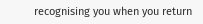recognising you when you return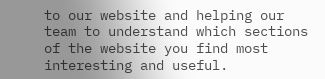to our website and helping our team to understand which sections of the website you find most interesting and useful.